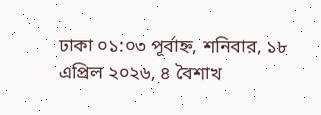ঢাকা ০১:০৩ পূর্বাহ্ন, শনিবার, ১৮ এপ্রিল ২০২৬, ৪ বৈশাখ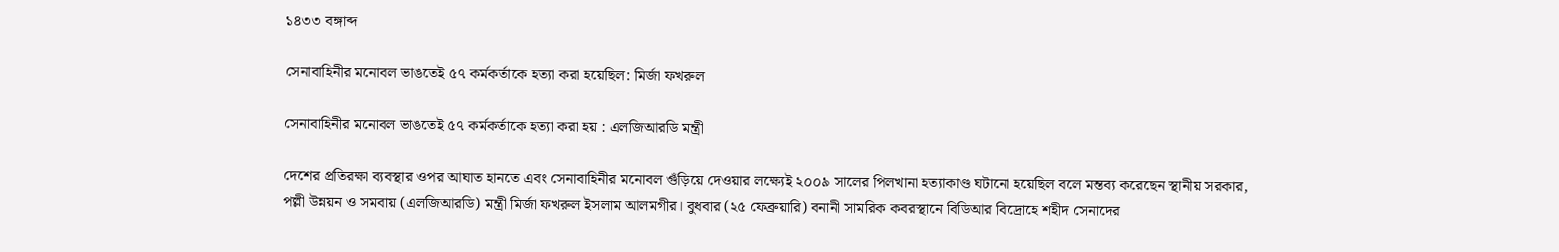১৪৩৩ বঙ্গাব্দ

সেনাবাহিনীর মনোবল ভাঙতেই ৫৭ কর্মকর্তাকে হত্যা করা হয়েছিল: মির্জা ফখরুল

সেনাবাহিনীর মনোবল ভাঙতেই ৫৭ কর্মকর্তাকে হত্যা করা হয় : এলজিআরডি মন্ত্রী

দেশের প্রতিরক্ষা ব্যবস্থার ওপর আঘাত হানতে এবং সেনাবাহিনীর মনোবল গুঁড়িয়ে দেওয়ার লক্ষ্যেই ২০০৯ সালের পিলখানা হত্যাকাণ্ড ঘটানো হয়েছিল বলে মন্তব্য করেছেন স্থানীয় সরকার, পল্লী উন্নয়ন ও সমবায় (এলজিআরডি) মন্ত্রী মির্জা ফখরুল ইসলাম আলমগীর। বুধবার (২৫ ফেব্রুয়ারি) বনানী সামরিক কবরস্থানে বিডিআর বিদ্রোহে শহীদ সেনাদের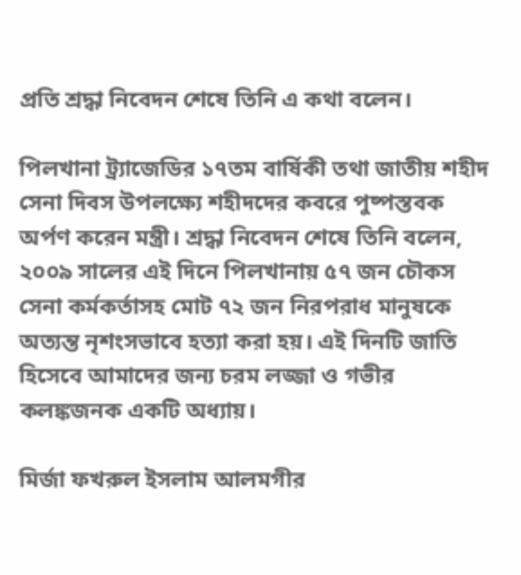প্রতি শ্রদ্ধা নিবেদন শেষে তিনি এ কথা বলেন।

পিলখানা ট্র্যাজেডির ১৭তম বার্ষিকী তথা জাতীয় শহীদ সেনা দিবস উপলক্ষ্যে শহীদদের কবরে পুষ্পস্তবক অর্পণ করেন মন্ত্রী। শ্রদ্ধা নিবেদন শেষে তিনি বলেন, ২০০৯ সালের এই দিনে পিলখানায় ৫৭ জন চৌকস সেনা কর্মকর্তাসহ মোট ৭২ জন নিরপরাধ মানুষকে অত্যন্ত নৃশংসভাবে হত্যা করা হয়। এই দিনটি জাতি হিসেবে আমাদের জন্য চরম লজ্জা ও গভীর কলঙ্কজনক একটি অধ্যায়।

মির্জা ফখরুল ইসলাম আলমগীর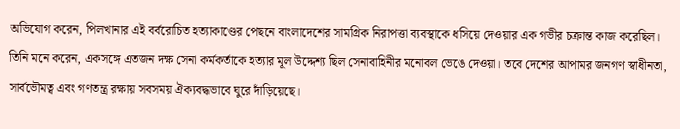অভিযোগ করেন, পিলখানার এই বর্বরোচিত হত্যাকাণ্ডের পেছনে বাংলাদেশের সামগ্রিক নিরাপত্তা ব্যবস্থাকে ধসিয়ে দেওয়ার এক গভীর চক্রান্ত কাজ করেছিল। তিনি মনে করেন, একসঙ্গে এতজন দক্ষ সেনা কর্মকর্তাকে হত্যার মূল উদ্দেশ্য ছিল সেনাবাহিনীর মনোবল ভেঙে দেওয়া। তবে দেশের আপামর জনগণ স্বাধীনতা, সার্বভৌমত্ব এবং গণতন্ত্র রক্ষায় সবসময় ঐক্যবদ্ধভাবে ঘুরে দাঁড়িয়েছে।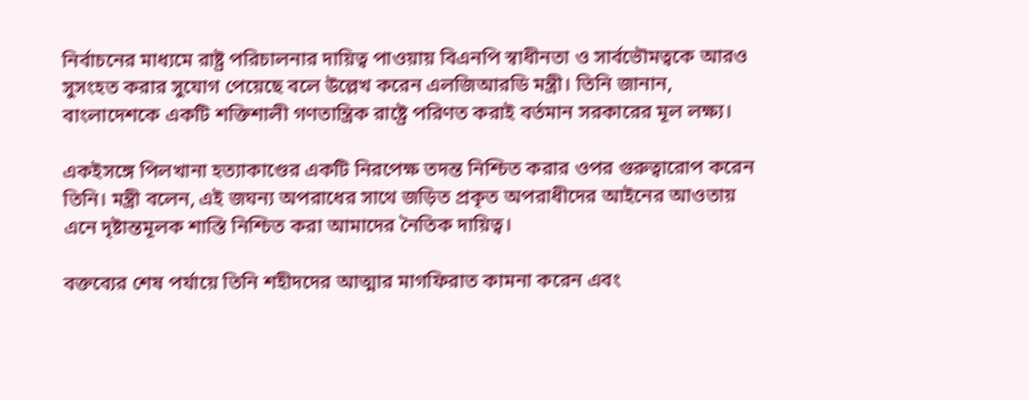নির্বাচনের মাধ্যমে রাষ্ট্র পরিচালনার দায়িত্ব পাওয়ায় বিএনপি স্বাধীনতা ও সার্বভৌমত্বকে আরও সুসংহত করার সুযোগ পেয়েছে বলে উল্লেখ করেন এলজিআরডি মন্ত্রী। তিনি জানান, বাংলাদেশকে একটি শক্তিশালী গণতান্ত্রিক রাষ্ট্রে পরিণত করাই বর্তমান সরকারের মূল লক্ষ্য।

একইসঙ্গে পিলখানা হত্যাকাণ্ডের একটি নিরপেক্ষ তদন্ত নিশ্চিত করার ওপর গুরুত্বারোপ করেন তিনি। মন্ত্রী বলেন, এই জঘন্য অপরাধের সাথে জড়িত প্রকৃত অপরাধীদের আইনের আওতায় এনে দৃষ্টান্তমূলক শাস্তি নিশ্চিত করা আমাদের নৈতিক দায়িত্ব।

বক্তব্যের শেষ পর্যায়ে তিনি শহীদদের আত্মার মাগফিরাত কামনা করেন এবং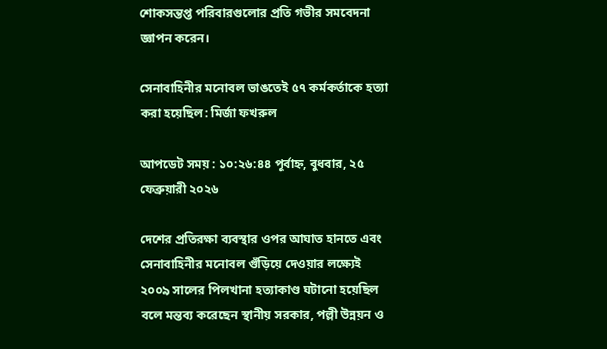শোকসন্তপ্ত পরিবারগুলোর প্রতি গভীর সমবেদনা জ্ঞাপন করেন।

সেনাবাহিনীর মনোবল ভাঙতেই ৫৭ কর্মকর্তাকে হত্যা করা হয়েছিল: মির্জা ফখরুল

আপডেট সময় : ১০:২৬:৪৪ পূর্বাহ্ন, বুধবার, ২৫ ফেব্রুয়ারী ২০২৬

দেশের প্রতিরক্ষা ব্যবস্থার ওপর আঘাত হানতে এবং সেনাবাহিনীর মনোবল গুঁড়িয়ে দেওয়ার লক্ষ্যেই ২০০৯ সালের পিলখানা হত্যাকাণ্ড ঘটানো হয়েছিল বলে মন্তব্য করেছেন স্থানীয় সরকার, পল্লী উন্নয়ন ও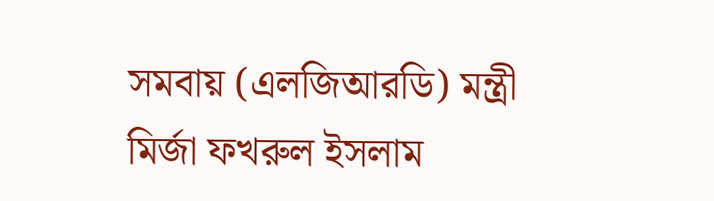সমবায় (এলজিআরডি) মন্ত্রী মির্জা ফখরুল ইসলাম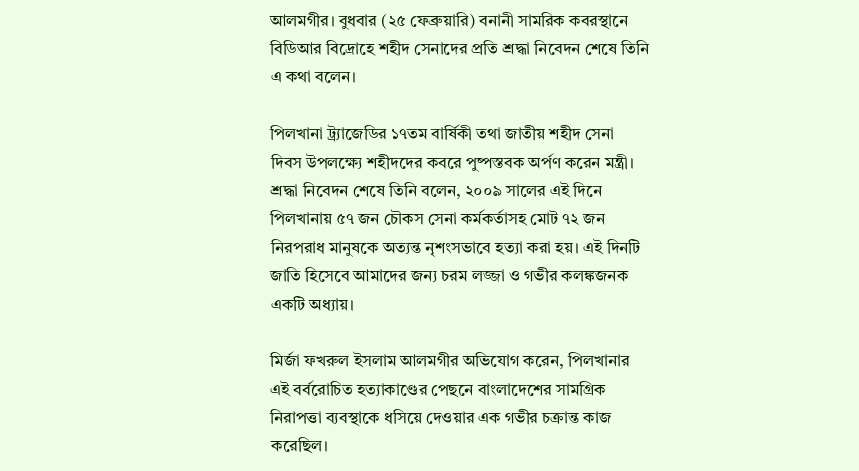আলমগীর। বুধবার (২৫ ফেব্রুয়ারি) বনানী সামরিক কবরস্থানে বিডিআর বিদ্রোহে শহীদ সেনাদের প্রতি শ্রদ্ধা নিবেদন শেষে তিনি এ কথা বলেন।

পিলখানা ট্র্যাজেডির ১৭তম বার্ষিকী তথা জাতীয় শহীদ সেনা দিবস উপলক্ষ্যে শহীদদের কবরে পুষ্পস্তবক অর্পণ করেন মন্ত্রী। শ্রদ্ধা নিবেদন শেষে তিনি বলেন, ২০০৯ সালের এই দিনে পিলখানায় ৫৭ জন চৌকস সেনা কর্মকর্তাসহ মোট ৭২ জন নিরপরাধ মানুষকে অত্যন্ত নৃশংসভাবে হত্যা করা হয়। এই দিনটি জাতি হিসেবে আমাদের জন্য চরম লজ্জা ও গভীর কলঙ্কজনক একটি অধ্যায়।

মির্জা ফখরুল ইসলাম আলমগীর অভিযোগ করেন, পিলখানার এই বর্বরোচিত হত্যাকাণ্ডের পেছনে বাংলাদেশের সামগ্রিক নিরাপত্তা ব্যবস্থাকে ধসিয়ে দেওয়ার এক গভীর চক্রান্ত কাজ করেছিল।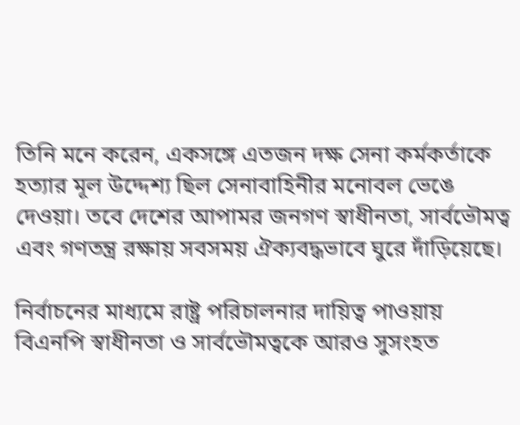তিনি মনে করেন, একসঙ্গে এতজন দক্ষ সেনা কর্মকর্তাকে হত্যার মূল উদ্দেশ্য ছিল সেনাবাহিনীর মনোবল ভেঙে দেওয়া। তবে দেশের আপামর জনগণ স্বাধীনতা, সার্বভৌমত্ব এবং গণতন্ত্র রক্ষায় সবসময় ঐক্যবদ্ধভাবে ঘুরে দাঁড়িয়েছে।

নির্বাচনের মাধ্যমে রাষ্ট্র পরিচালনার দায়িত্ব পাওয়ায় বিএনপি স্বাধীনতা ও সার্বভৌমত্বকে আরও সুসংহত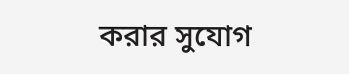করার সুযোগ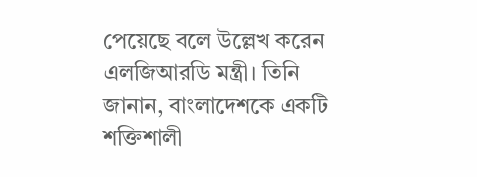পেয়েছে বলে উল্লেখ করেন এলজিআরডি মন্ত্রী। তিনি জানান, বাংলাদেশকে একটি শক্তিশালী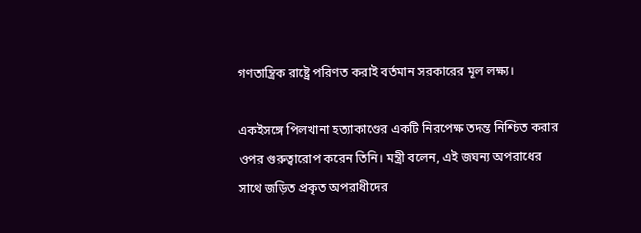গণতান্ত্রিক রাষ্ট্রে পরিণত করাই বর্তমান সরকারের মূল লক্ষ্য।

একইসঙ্গে পিলখানা হত্যাকাণ্ডের একটি নিরপেক্ষ তদন্ত নিশ্চিত করার ওপর গুরুত্বারোপ করেন তিনি। মন্ত্রী বলেন, এই জঘন্য অপরাধের সাথে জড়িত প্রকৃত অপরাধীদের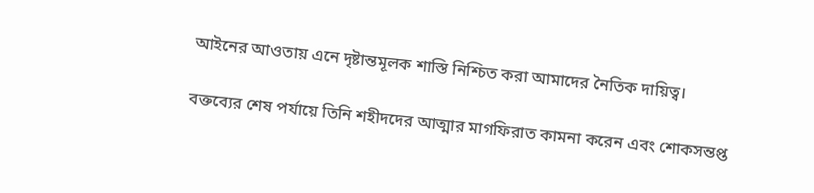আইনের আওতায় এনে দৃষ্টান্তমূলক শাস্তি নিশ্চিত করা আমাদের নৈতিক দায়িত্ব।

বক্তব্যের শেষ পর্যায়ে তিনি শহীদদের আত্মার মাগফিরাত কামনা করেন এবং শোকসন্তপ্ত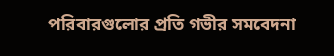পরিবারগুলোর প্রতি গভীর সমবেদনা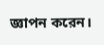জ্ঞাপন করেন।